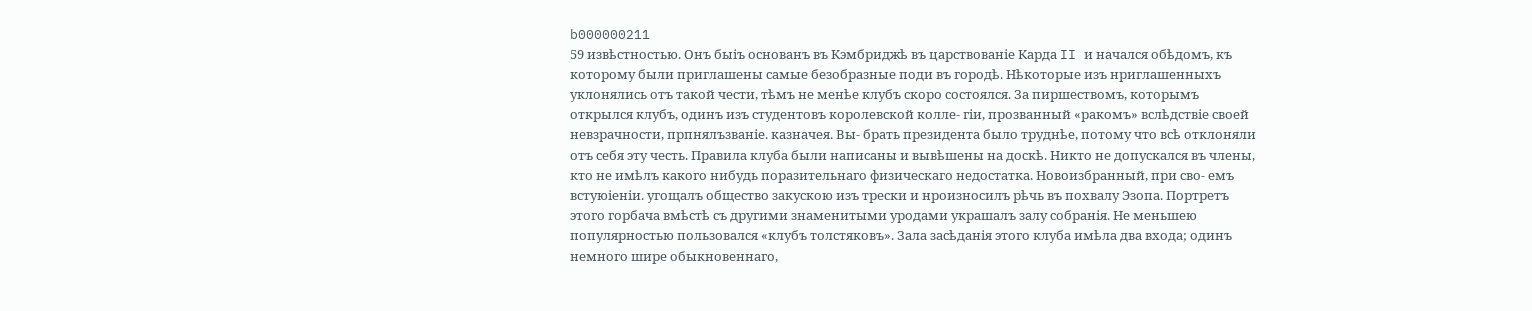b000000211
59 извѣстностью. Онъ быіъ основанъ въ Кэмбриджѣ въ царствованіе Карда II и начался обѣдомъ, къ которому были приглашены самые безобразные поди въ городѣ. Нѣкоторые изъ нриглашенныхъ уклонялись отъ такой чести, тѣмъ не менѣе клубъ скоро состоялся. За пиршествомъ, которымъ открылся клубъ, одинъ изъ студентовъ королевской колле- гіи, прозванный «ракомъ» вслѣдствіе своей невзрачности, прпнялъзваніе. казначея. Вы- брать президента было труднѣе, потому что всѣ отклоняли отъ себя эту честь. Правила клуба были написаны и вывѣшены на доскѣ. Никто не допускался въ члены, кто не имѣлъ какого нибудь поразительнаго физическаго недостатка. Новоизбранный, при сво- емъ встуюіеніи. угощалъ общество закускою изъ трески и нроизносилъ рѣчь въ похвалу Эзопа. Портретъ этого горбача вмѣстѣ съ другими знаменитыми уродами украшалъ залу собранія. Не меньшею популярностью пользовался «клубъ толстяковъ». Зала засѣданія этого клуба имѣла два входа; одинъ немного шире обыкновеннаго,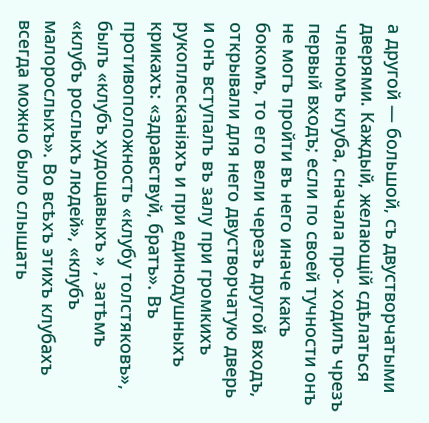а другой — большой, съ двустворчатыми дверями. Каждый, желающій сдѣлаться членомъ клуба, сначала про- ходилъ чрезъ первый входъ; если по своей тучности онъ не могъ пройти въ него иначе какъ бокомъ, то его вели черезъ другой входъ, открывали для него двустворчатую дверь и онъ вступалъ въ залу при громкихъ рукоплесканіяхъ и при единодушныхъ крикахъ: «здравствуй, братъ». Въ противоположность «клубу толстяковъ», былъ «клубъ худощавыхъ » , затѣмъ «клубъ рослыхъ людей», «клубъ малорослыхъ». Во всѣхъ этихъ клубахъ всегда можно было слышать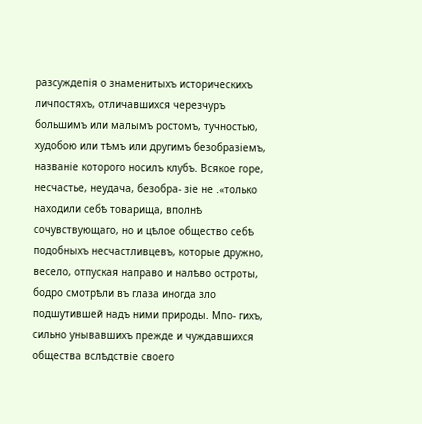разсуждепія о знаменитыхъ историческихъ личпостяхъ, отличавшихся черезчуръ большимъ или малымъ ростомъ, тучностью, худобою или тѣмъ или другимъ безобразіемъ, названіе которого носилъ клубъ. Всякое горе, несчастье, неудача, безобра- зіе не .«только находили себѣ товарища, вполнѣ сочувствующаго, но и цѣлое общество себѣ подобныхъ несчастливцевъ, которые дружно, весело, отпуская направо и налѣво остроты, бодро смотрѣли въ глаза иногда зло подшутившей надъ ними природы. Мпо- гихъ, сильно унывавшихъ прежде и чуждавшихся общества вслѣдствіе своего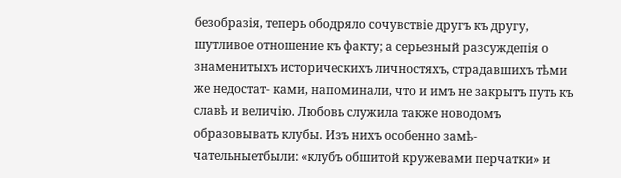безобразія, теперь ободряло сочувствіе другъ къ другу, шутливое отношение къ факту; а серьезный разсуждепія о знаменитыхъ историческихъ личностяхъ, страдавшихъ тѣми же недостат- ками, напоминали, что и имъ не закрытъ путь къ славѣ и величію. Любовь служила также новодомъ образовывать клубы. Изъ нихъ особенно замѣ- чательныетбыли: «клубъ обшитой кружевами перчатки» и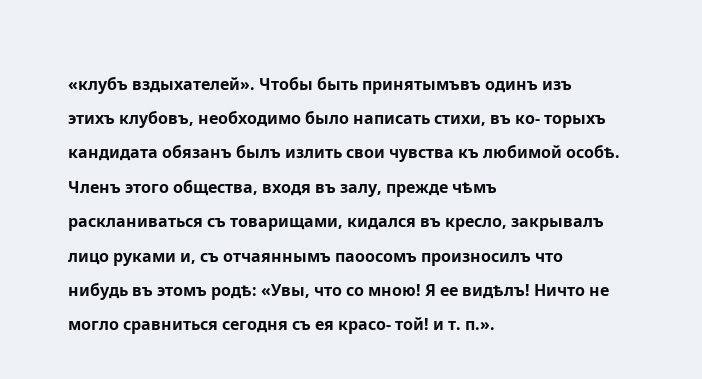«клубъ вздыхателей». Чтобы быть принятымъвъ одинъ изъ этихъ клубовъ, необходимо было написать стихи, въ ко- торыхъ кандидата обязанъ былъ излить свои чувства къ любимой особѣ. Членъ этого общества, входя въ залу, прежде чѣмъ раскланиваться съ товарищами, кидался въ кресло, закрывалъ лицо руками и, съ отчаяннымъ паоосомъ произносилъ что нибудь въ этомъ родѣ: «Увы, что со мною! Я ее видѣлъ! Ничто не могло сравниться сегодня съ ея красо- той! и т. п.».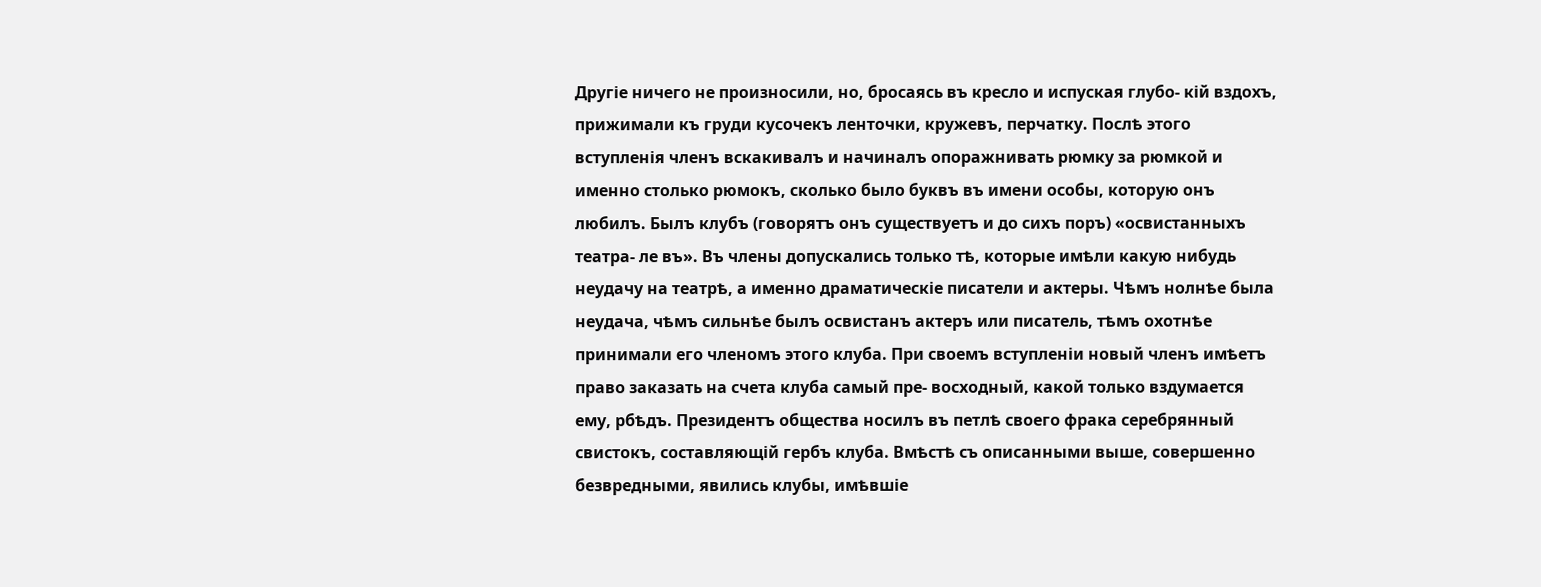Другіе ничего не произносили, но, бросаясь въ кресло и испуская глубо- кій вздохъ, прижимали къ груди кусочекъ ленточки, кружевъ, перчатку. Послѣ этого вступленія членъ вскакивалъ и начиналъ опоражнивать рюмку за рюмкой и именно столько рюмокъ, сколько было буквъ въ имени особы, которую онъ любилъ. Былъ клубъ (говорятъ онъ существуетъ и до сихъ поръ) «освистанныхъ театра- ле въ». Въ члены допускались только тѣ, которые имѣли какую нибудь неудачу на театрѣ, а именно драматическіе писатели и актеры. Чѣмъ нолнѣе была неудача, чѣмъ сильнѣе былъ освистанъ актеръ или писатель, тѣмъ охотнѣе принимали его членомъ этого клуба. При своемъ вступленіи новый членъ имѣетъ право заказать на счета клуба самый пре- восходный, какой только вздумается ему, рбѣдъ. Президентъ общества носилъ въ петлѣ своего фрака серебрянный свистокъ, составляющій гербъ клуба. Вмѣстѣ съ описанными выше, совершенно безвредными, явились клубы, имѣвшіе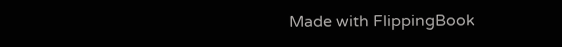Made with FlippingBook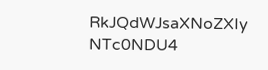RkJQdWJsaXNoZXIy NTc0NDU4